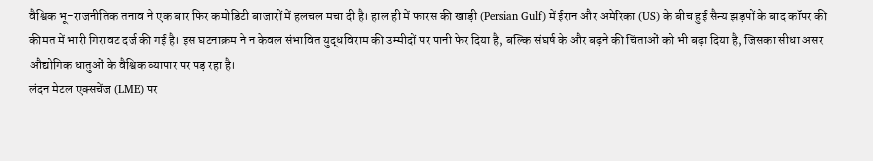वैश्विक भू-राजनीतिक तनाव ने एक बार फिर कमोडिटी बाजारों में हलचल मचा दी है। हाल ही में फारस की खाड़ी (Persian Gulf) में ईरान और अमेरिका (US) के बीच हुई सैन्य झड़पों के बाद कॉपर की कीमत में भारी गिरावट दर्ज की गई है। इस घटनाक्रम ने न केवल संभावित युद्धविराम की उम्मीदों पर पानी फेर दिया है, बल्कि संघर्ष के और बढ़ने की चिंताओं को भी बढ़ा दिया है, जिसका सीधा असर औद्योगिक धातुओं के वैश्विक व्यापार पर पड़ रहा है।
लंदन मेटल एक्सचेंज (LME) पर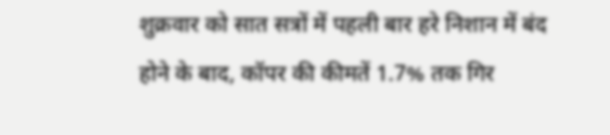शुक्रवार को सात सत्रों में पहली बार हरे निशान में बंद होने के बाद, कॉपर की कीमतें 1.7% तक गिर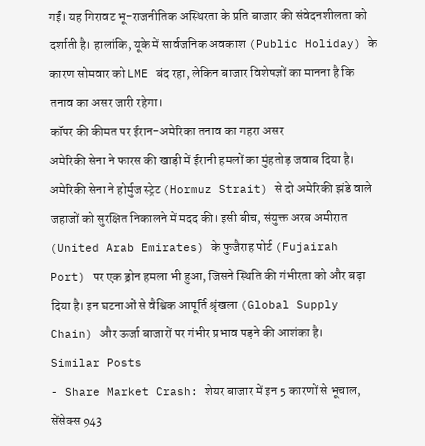गईं। यह गिरावट भू-राजनीतिक अस्थिरता के प्रति बाजार की संवेदनशीलता को दर्शाती है। हालांकि, यूके में सार्वजनिक अवकाश (Public Holiday) के कारण सोमवार को LME बंद रहा, लेकिन बाजार विशेषज्ञों का मानना है कि तनाव का असर जारी रहेगा।
कॉपर की कीमत पर ईरान-अमेरिका तनाव का गहरा असर
अमेरिकी सेना ने फारस की खाड़ी में ईरानी हमलों का मुंहतोड़ जवाब दिया है। अमेरिकी सेना ने होर्मुज स्ट्रेट (Hormuz Strait) से दो अमेरिकी झंडे वाले जहाजों को सुरक्षित निकालने में मदद की। इसी बीच, संयुक्त अरब अमीरात (United Arab Emirates) के फुजैराह पोर्ट (Fujairah Port) पर एक ड्रोन हमला भी हुआ, जिसने स्थिति की गंभीरता को और बढ़ा दिया है। इन घटनाओं से वैश्विक आपूर्ति श्रृंखला (Global Supply Chain) और ऊर्जा बाजारों पर गंभीर प्रभाव पड़ने की आशंका है।
Similar Posts
- Share Market Crash: शेयर बाजार में इन 5 कारणों से भूचाल, सेंसेक्स 943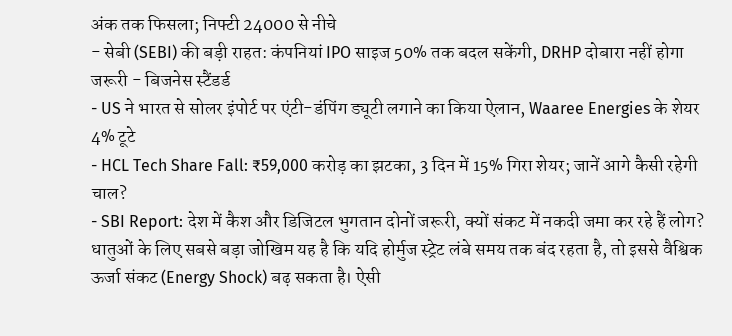अंक तक फिसला; निफ्टी 24000 से नीचे
- सेबी (SEBI) की बड़ी राहत: कंपनियां IPO साइज 50% तक बदल सकेंगी, DRHP दोबारा नहीं होगा जरूरी - बिजनेस स्टैंडर्ड
- US ने भारत से सोलर इंपोर्ट पर एंटी-डंपिंग ड्यूटी लगाने का किया ऐलान, Waaree Energies के शेयर 4% टूटे
- HCL Tech Share Fall: ₹59,000 करोड़ का झटका, 3 दिन में 15% गिरा शेयर; जानें आगे कैसी रहेगी चाल?
- SBI Report: देश में कैश और डिजिटल भुगतान दोनों जरूरी, क्यों संकट में नकदी जमा कर रहे हैं लोग?
धातुओं के लिए सबसे बड़ा जोखिम यह है कि यदि होर्मुज स्ट्रेट लंबे समय तक बंद रहता है, तो इससे वैश्विक ऊर्जा संकट (Energy Shock) बढ़ सकता है। ऐसी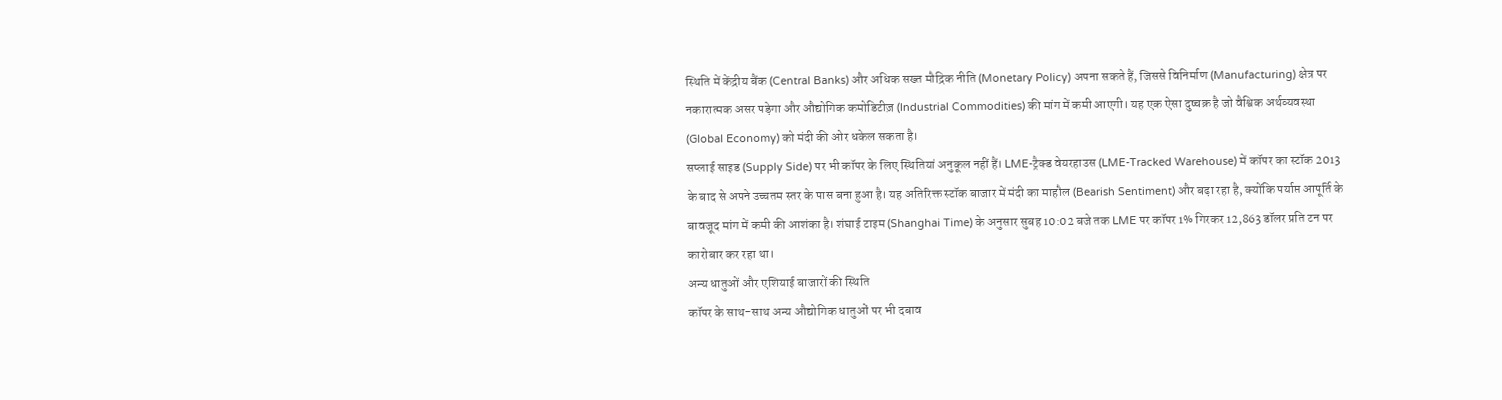स्थिति में केंद्रीय बैंक (Central Banks) और अधिक सख्त मौद्रिक नीति (Monetary Policy) अपना सकते हैं, जिससे विनिर्माण (Manufacturing) क्षेत्र पर नकारात्मक असर पड़ेगा और औद्योगिक कमोडिटीज़ (Industrial Commodities) की मांग में कमी आएगी। यह एक ऐसा दुष्चक्र है जो वैश्विक अर्थव्यवस्था (Global Economy) को मंदी की ओर धकेल सकता है।
सप्लाई साइड (Supply Side) पर भी कॉपर के लिए स्थितियां अनुकूल नहीं हैं। LME-ट्रैक्ड वेयरहाउस (LME-Tracked Warehouse) में कॉपर का स्टॉक 2013 के बाद से अपने उच्चतम स्तर के पास बना हुआ है। यह अतिरिक्त स्टॉक बाजार में मंदी का माहौल (Bearish Sentiment) और बढ़ा रहा है, क्योंकि पर्याप्त आपूर्ति के बावजूद मांग में कमी की आशंका है। शंघाई टाइम (Shanghai Time) के अनुसार सुबह 10:02 बजे तक LME पर कॉपर 1% गिरकर 12,863 डॉलर प्रति टन पर कारोबार कर रहा था।
अन्य धातुओं और एशियाई बाजारों की स्थिति
कॉपर के साथ-साथ अन्य औद्योगिक धातुओं पर भी दबाव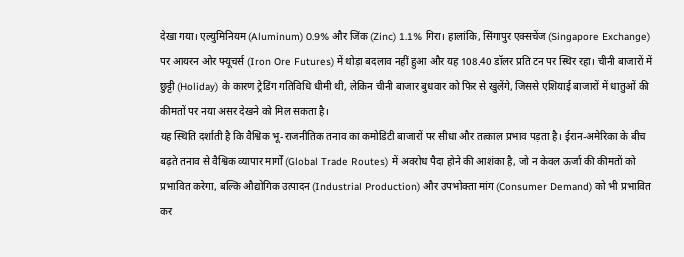देखा गया। एल्युमिनियम (Aluminum) 0.9% और जिंक (Zinc) 1.1% गिरा। हालांकि, सिंगापुर एक्सचेंज (Singapore Exchange) पर आयरन ओर फ्यूचर्स (Iron Ore Futures) में थोड़ा बदलाव नहीं हुआ और यह 108.40 डॉलर प्रति टन पर स्थिर रहा। चीनी बाजारों में छुट्टी (Holiday) के कारण ट्रेडिंग गतिविधि धीमी थी, लेकिन चीनी बाजार बुधवार को फिर से खुलेंगे, जिससे एशियाई बाजारों में धातुओं की कीमतों पर नया असर देखने को मिल सकता है।
यह स्थिति दर्शाती है कि वैश्विक भू-राजनीतिक तनाव का कमोडिटी बाजारों पर सीधा और तत्काल प्रभाव पड़ता है। ईरान-अमेरिका के बीच बढ़ते तनाव से वैश्विक व्यापार मार्गों (Global Trade Routes) में अवरोध पैदा होने की आशंका है, जो न केवल ऊर्जा की कीमतों को प्रभावित करेगा, बल्कि औद्योगिक उत्पादन (Industrial Production) और उपभोक्ता मांग (Consumer Demand) को भी प्रभावित कर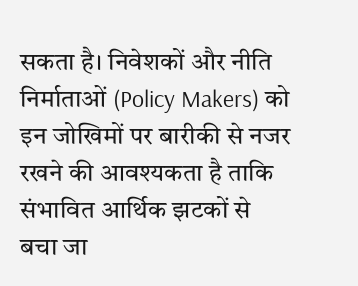सकता है। निवेशकों और नीति निर्माताओं (Policy Makers) को इन जोखिमों पर बारीकी से नजर रखने की आवश्यकता है ताकि संभावित आर्थिक झटकों से बचा जा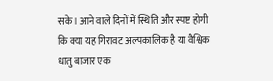सके। आने वाले दिनों में स्थिति और स्पष्ट होगी कि क्या यह गिरावट अल्पकालिक है या वैश्विक धातु बाजार एक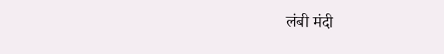लंबी मंदी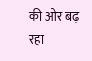की ओर बढ़ रहा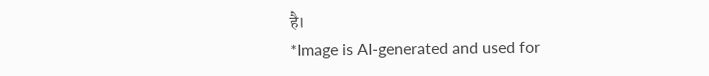है।
*Image is AI-generated and used for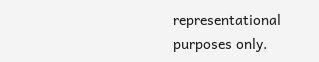representational purposes only.